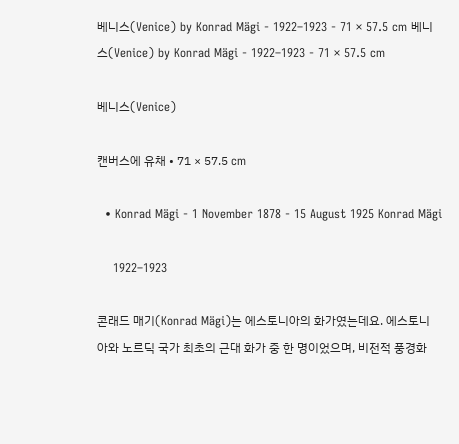베니스(Venice) by Konrad Mägi - 1922–1923 - 71 × 57.5 cm 베니스(Venice) by Konrad Mägi - 1922–1923 - 71 × 57.5 cm

베니스(Venice)

캔버스에 유채 • 71 × 57.5 cm

  • Konrad Mägi - 1 November 1878 - 15 August 1925 Konrad Mägi

    1922–1923

콘래드 매기(Konrad Mägi)는 에스토니아의 화가였는데요. 에스토니아와 노르딕 국가 최초의 근대 화가 중 한 명이었으며, 비전적 풍경화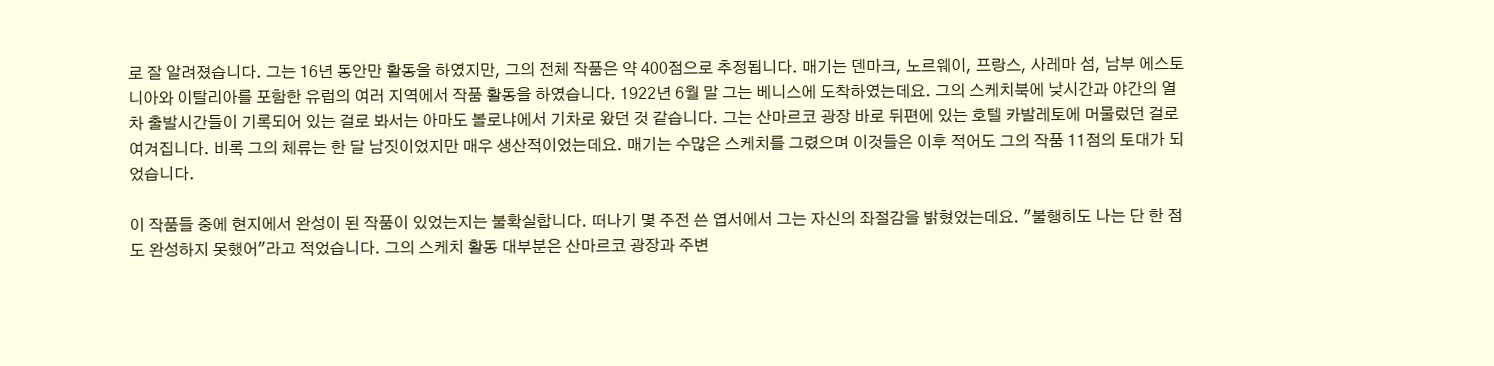로 잘 알려졌습니다. 그는 16년 동안만 활동을 하였지만, 그의 전체 작품은 약 400점으로 추정됩니다. 매기는 덴마크, 노르웨이, 프랑스, 사레마 섬, 남부 에스토니아와 이탈리아를 포함한 유럽의 여러 지역에서 작품 활동을 하였습니다. 1922년 6월 말 그는 베니스에 도착하였는데요. 그의 스케치북에 낮시간과 야간의 열차 출발시간들이 기록되어 있는 걸로 봐서는 아마도 볼로냐에서 기차로 왔던 것 같습니다. 그는 산마르코 광장 바로 뒤편에 있는 호텔 카발레토에 머물렀던 걸로 여겨집니다. 비록 그의 체류는 한 달 남짓이었지만 매우 생산적이었는데요. 매기는 수많은 스케치를 그렸으며 이것들은 이후 적어도 그의 작품 11점의 토대가 되었습니다.

이 작품들 중에 현지에서 완성이 된 작품이 있었는지는 불확실합니다. 떠나기 몇 주전 쓴 엽서에서 그는 자신의 좌절감을 밝혔었는데요. "불행히도 나는 단 한 점도 완성하지 못했어"라고 적었습니다. 그의 스케치 활동 대부분은 산마르코 광장과 주변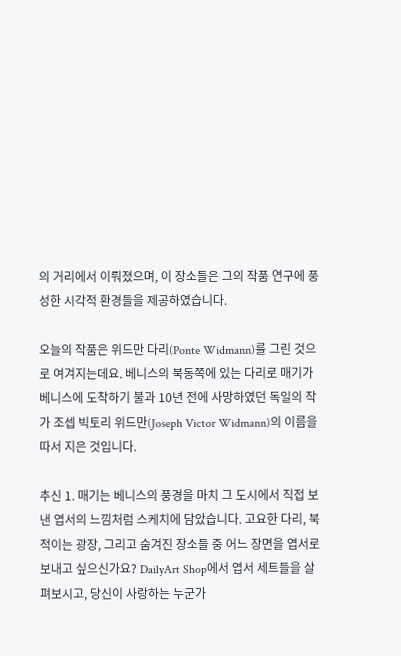의 거리에서 이뤄졌으며, 이 장소들은 그의 작품 연구에 풍성한 시각적 환경들을 제공하였습니다.

오늘의 작품은 위드만 다리(Ponte Widmann)를 그린 것으로 여겨지는데요. 베니스의 북동쪽에 있는 다리로 매기가 베니스에 도착하기 불과 10년 전에 사망하였던 독일의 작가 조셉 빅토리 위드만(Joseph Victor Widmann)의 이름을 따서 지은 것입니다.

추신 1. 매기는 베니스의 풍경을 마치 그 도시에서 직접 보낸 엽서의 느낌처럼 스케치에 담았습니다. 고요한 다리, 북적이는 광장, 그리고 숨겨진 장소들 중 어느 장면을 엽서로 보내고 싶으신가요? DailyArt Shop에서 엽서 세트들을 살펴보시고, 당신이 사랑하는 누군가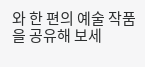와 한 편의 예술 작품을 공유해 보세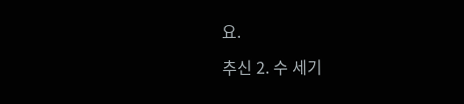요.

추신 2. 수 세기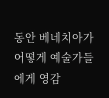동안 베네치아가 어떻게 예술가들에게 영감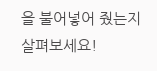을 불어넣어 줬는지 살펴보세요!